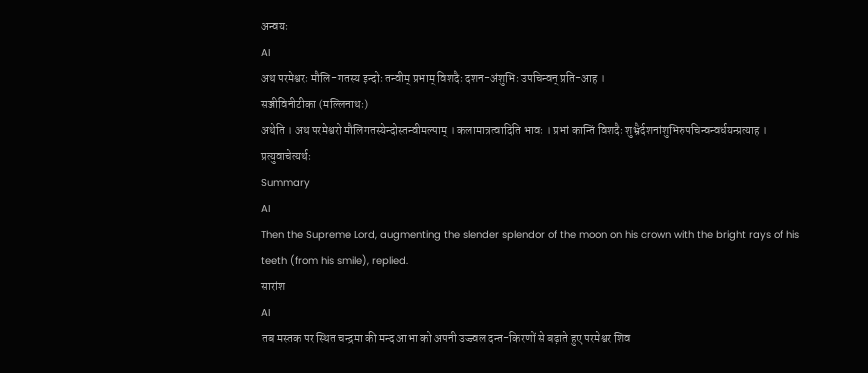अन्वयः
AI
अथ परमेश्वरः मौलि-गतस्य इन्दोः तन्वीम् प्रभाम् विशदैः दशन-अंशुभिः उपचिन्वन् प्रति-आह ।
सञ्जीविनीटीका (मल्लिनाथः)
अथेति । अथ परमेश्वरो मौलिगतस्येन्दोस्तन्वीमल्पाम् । कलामात्रत्वादिति भावः । प्रभां कान्तिं विशदैः शुभ्रैर्दशनांशुभिरुपचिन्वन्वर्धयन्प्रत्याह । प्रत्युवाचेत्यर्थः
Summary
AI
Then the Supreme Lord, augmenting the slender splendor of the moon on his crown with the bright rays of his teeth (from his smile), replied.
सारांश
AI
तब मस्तक पर स्थित चन्द्रमा की मन्द आभा को अपनी उज्ज्वल दन्त-किरणों से बढ़ाते हुए परमेश्वर शिव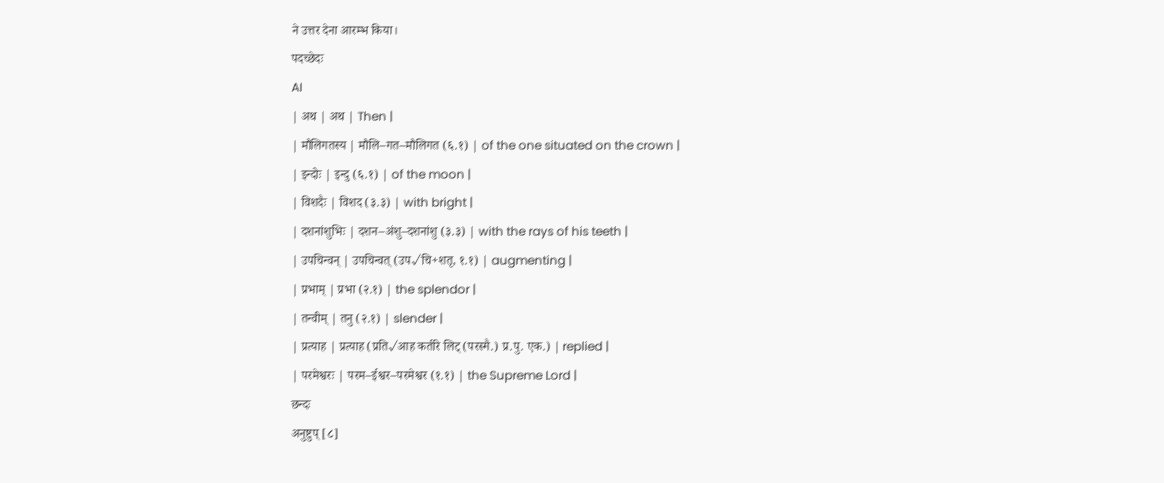ने उत्तर देना आरम्भ किया।
पदच्छेदः
AI
| अथ | अथ | Then |
| मौलिगतस्य | मौलि–गत–मौलिगत (६.१) | of the one situated on the crown |
| इन्दोः | इन्दु (६.१) | of the moon |
| विशदैः | विशद (३.३) | with bright |
| दशनांशुभिः | दशन–अंशु–दशनांशु (३.३) | with the rays of his teeth |
| उपचिन्वन् | उपचिन्वत् (उप√चि+शतृ, १.१) | augmenting |
| प्रभाम् | प्रभा (२.१) | the splendor |
| तन्वीम् | तनु (२.१) | slender |
| प्रत्याह | प्रत्याह (प्रति√आह कर्तरि लिट् (परस्मै.) प्र.पु. एक.) | replied |
| परमेश्वरः | परम–ईश्वर–परमेश्वर (१.१) | the Supreme Lord |
छन्दः
अनुष्टुप् [८]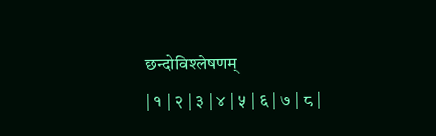छन्दोविश्लेषणम्
| १ | २ | ३ | ४ | ५ | ६ | ७ | ८ |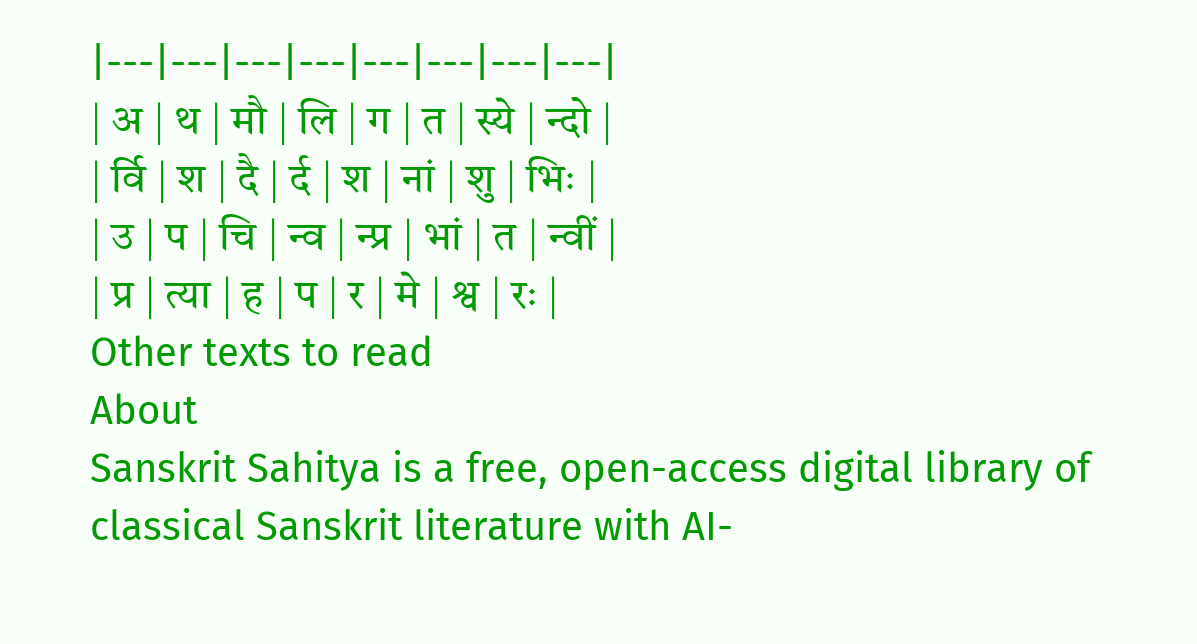|---|---|---|---|---|---|---|---|
| अ | थ | मौ | लि | ग | त | स्ये | न्दो |
| र्वि | श | दै | र्द | श | नां | शु | भिः |
| उ | प | चि | न्व | न्प्र | भां | त | न्वीं |
| प्र | त्या | ह | प | र | मे | श्व | रः |
Other texts to read
About
Sanskrit Sahitya is a free, open-access digital library of classical Sanskrit literature with AI-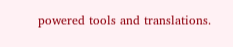powered tools and translations.